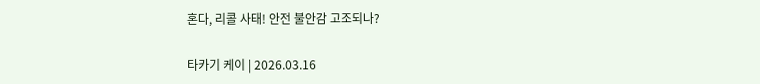혼다, 리콜 사태! 안전 불안감 고조되나?

타카기 케이 | 2026.03.16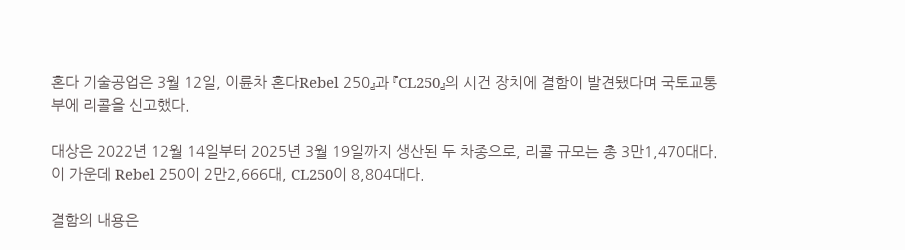혼다 기술공업은 3월 12일, 이륜차 혼다Rebel 250』과 『CL250』의 시건 장치에 결함이 발견됐다며 국토교통부에 리콜을 신고했다.

대상은 2022년 12월 14일부터 2025년 3월 19일까지 생산된 두 차종으로, 리콜 규모는 총 3만1,470대다. 이 가운데 Rebel 250이 2만2,666대, CL250이 8,804대다.

결함의 내용은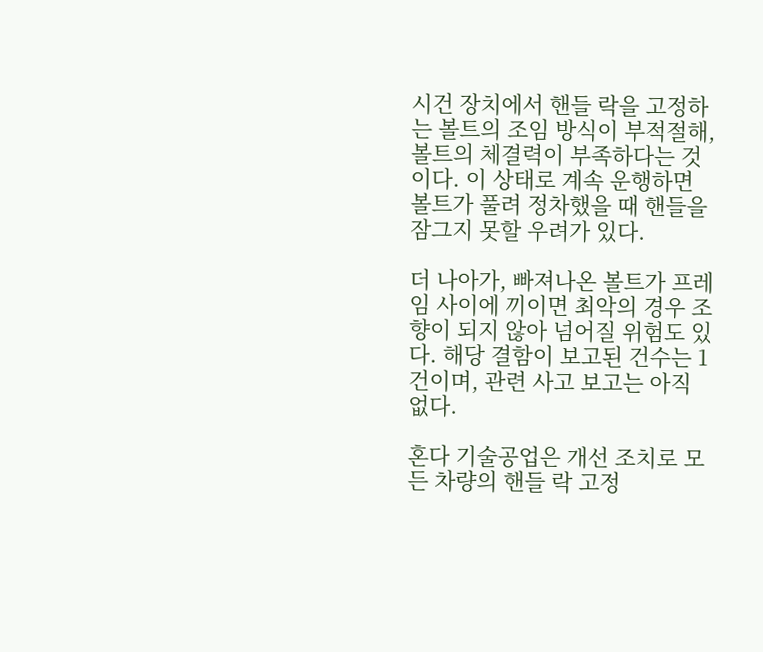시건 장치에서 핸들 락을 고정하는 볼트의 조임 방식이 부적절해, 볼트의 체결력이 부족하다는 것이다. 이 상태로 계속 운행하면 볼트가 풀려 정차했을 때 핸들을 잠그지 못할 우려가 있다.

더 나아가, 빠져나온 볼트가 프레임 사이에 끼이면 최악의 경우 조향이 되지 않아 넘어질 위험도 있다. 해당 결함이 보고된 건수는 1건이며, 관련 사고 보고는 아직 없다.

혼다 기술공업은 개선 조치로 모든 차량의 핸들 락 고정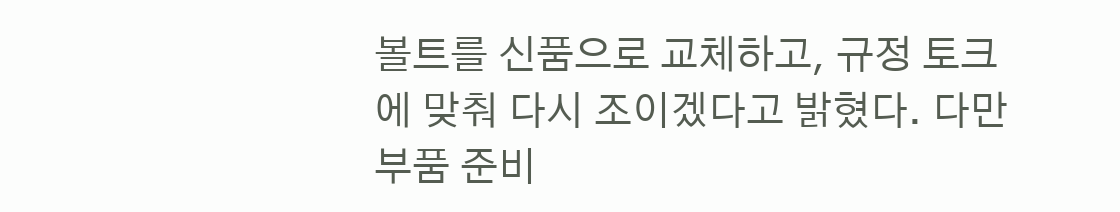볼트를 신품으로 교체하고, 규정 토크에 맞춰 다시 조이겠다고 밝혔다. 다만 부품 준비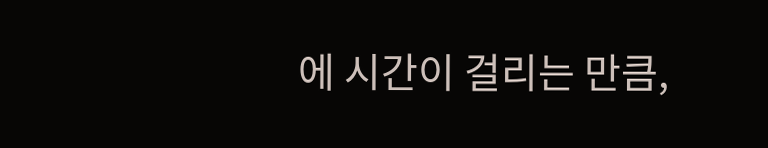에 시간이 걸리는 만큼,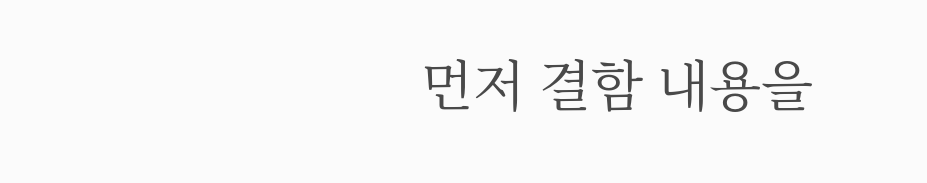먼저 결함 내용을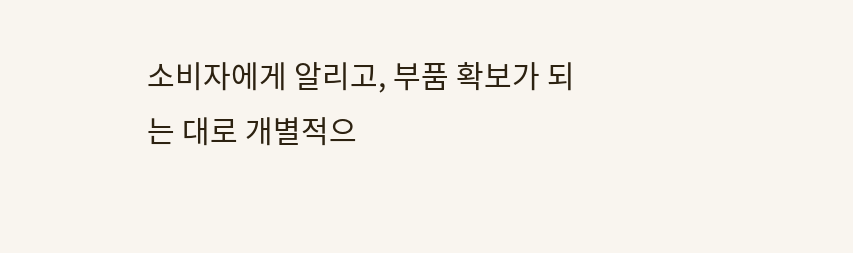소비자에게 알리고, 부품 확보가 되는 대로 개별적으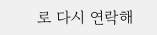로 다시 연락해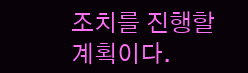조치를 진행할 계획이다.